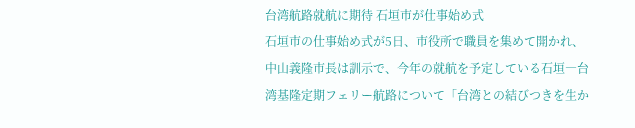台湾航路就航に期待 石垣市が仕事始め式
石垣市の仕事始め式が5日、市役所で職員を集めて開かれ、中山義隆市長は訓示で、今年の就航を予定している石垣―台湾基隆定期フェリー航路について「台湾との結びつきを生か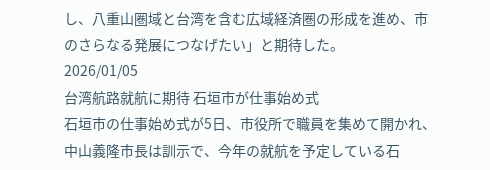し、八重山圏域と台湾を含む広域経済圏の形成を進め、市のさらなる発展につなげたい」と期待した。
2026/01/05
台湾航路就航に期待 石垣市が仕事始め式
石垣市の仕事始め式が5日、市役所で職員を集めて開かれ、中山義隆市長は訓示で、今年の就航を予定している石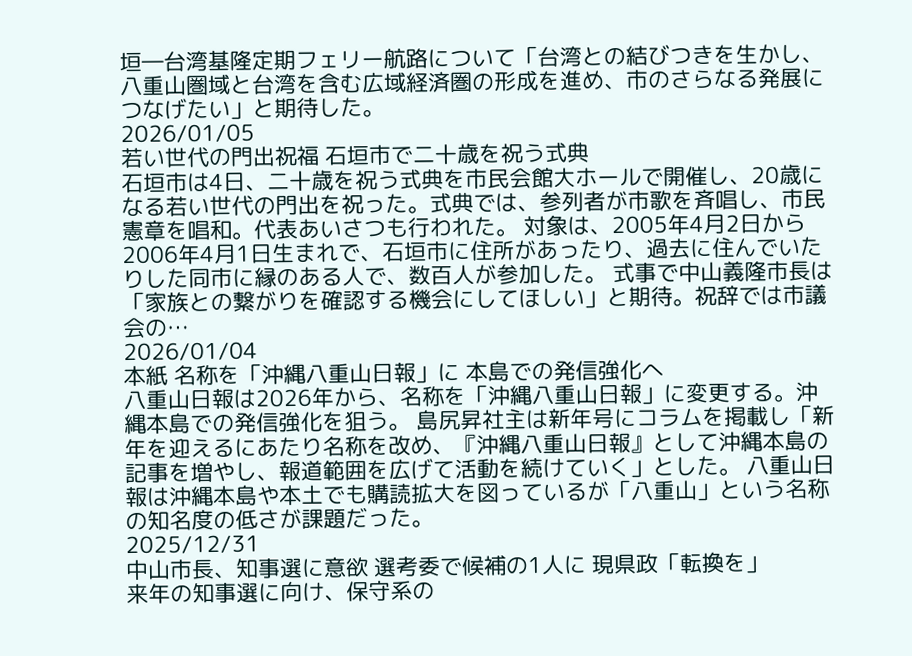垣―台湾基隆定期フェリー航路について「台湾との結びつきを生かし、八重山圏域と台湾を含む広域経済圏の形成を進め、市のさらなる発展につなげたい」と期待した。
2026/01/05
若い世代の門出祝福 石垣市で二十歳を祝う式典
石垣市は4日、二十歳を祝う式典を市民会館大ホールで開催し、20歳になる若い世代の門出を祝った。式典では、参列者が市歌を斉唱し、市民憲章を唱和。代表あいさつも行われた。 対象は、2005年4月2日から2006年4月1日生まれで、石垣市に住所があったり、過去に住んでいたりした同市に縁のある人で、数百人が参加した。 式事で中山義隆市長は「家族との繋がりを確認する機会にしてほしい」と期待。祝辞では市議会の…
2026/01/04
本紙 名称を「沖縄八重山日報」に 本島での発信強化へ
八重山日報は2026年から、名称を「沖縄八重山日報」に変更する。沖縄本島での発信強化を狙う。 島尻昇社主は新年号にコラムを掲載し「新年を迎えるにあたり名称を改め、『沖縄八重山日報』として沖縄本島の記事を増やし、報道範囲を広げて活動を続けていく」とした。 八重山日報は沖縄本島や本土でも購読拡大を図っているが「八重山」という名称の知名度の低さが課題だった。
2025/12/31
中山市長、知事選に意欲 選考委で候補の1人に 現県政「転換を」
来年の知事選に向け、保守系の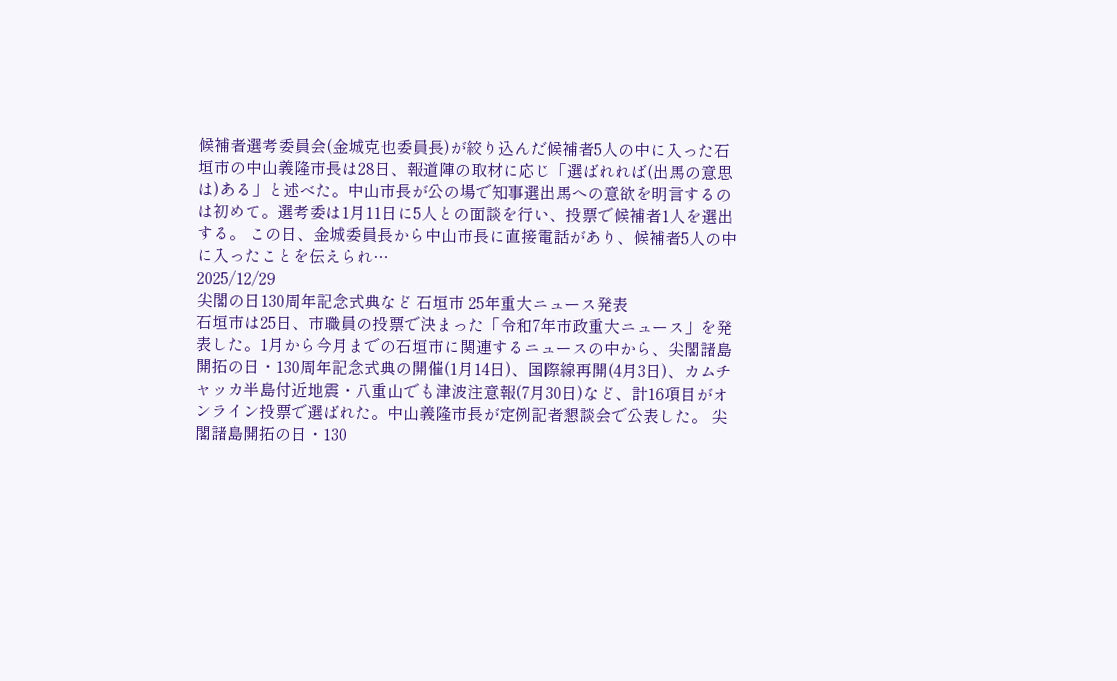候補者選考委員会(金城克也委員長)が絞り込んだ候補者5人の中に入った石垣市の中山義隆市長は28日、報道陣の取材に応じ「選ばれれば(出馬の意思は)ある」と述べた。中山市長が公の場で知事選出馬への意欲を明言するのは初めて。選考委は1月11日に5人との面談を行い、投票で候補者1人を選出する。 この日、金城委員長から中山市長に直接電話があり、候補者5人の中に入ったことを伝えられ…
2025/12/29
尖閣の日130周年記念式典など 石垣市 25年重大ニュース発表
石垣市は25日、市職員の投票で決まった「令和7年市政重大ニュース」を発表した。1月から今月までの石垣市に関連するニュースの中から、尖閣諸島開拓の日・130周年記念式典の開催(1月14日)、国際線再開(4月3日)、カムチャッカ半島付近地震・八重山でも津波注意報(7月30日)など、計16項目がオンライン投票で選ばれた。中山義隆市長が定例記者懇談会で公表した。 尖閣諸島開拓の日・130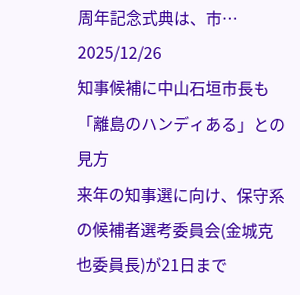周年記念式典は、市…
2025/12/26
知事候補に中山石垣市長も 「離島のハンディある」との見方
来年の知事選に向け、保守系の候補者選考委員会(金城克也委員長)が21日まで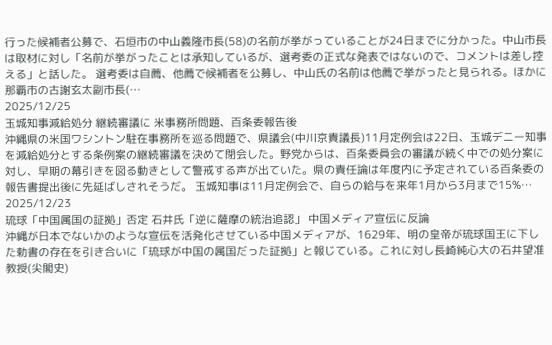行った候補者公募で、石垣市の中山義隆市長(58)の名前が挙がっていることが24日までに分かった。中山市長は取材に対し「名前が挙がったことは承知しているが、選考委の正式な発表ではないので、コメントは差し控える」と話した。 選考委は自薦、他薦で候補者を公募し、中山氏の名前は他薦で挙がったと見られる。ほかに那覇市の古謝玄太副市長(…
2025/12/25
玉城知事減給処分 継続審議に 米事務所問題、百条委報告後
沖縄県の米国ワシントン駐在事務所を巡る問題で、県議会(中川京貴議長)11月定例会は22日、玉城デニー知事を減給処分とする条例案の継続審議を決めて閉会した。野党からは、百条委員会の審議が続く中での処分案に対し、早期の幕引きを図る動きとして警戒する声が出ていた。県の責任論は年度内に予定されている百条委の報告書提出後に先延ばしされそうだ。 玉城知事は11月定例会で、自らの給与を来年1月から3月まで15%…
2025/12/23
琉球「中国属国の証拠」否定 石井氏「逆に薩摩の統治追認」 中国メディア宣伝に反論
沖縄が日本でないかのような宣伝を活発化させている中国メディアが、1629年、明の皇帝が琉球国王に下した勅書の存在を引き合いに「琉球が中国の属国だった証拠」と報じている。これに対し長崎純心大の石井望准教授(尖閣史)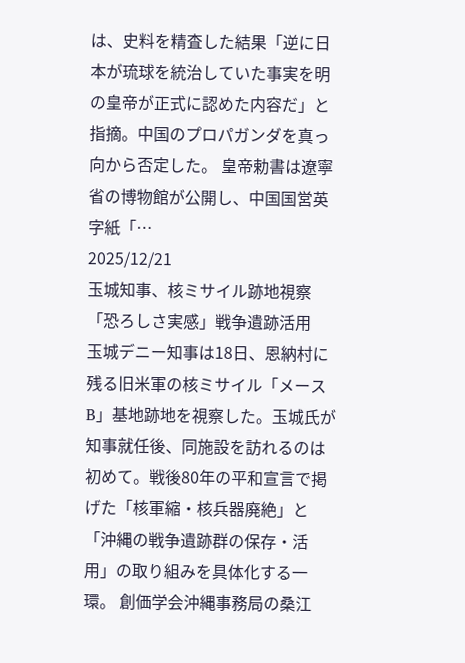は、史料を精査した結果「逆に日本が琉球を統治していた事実を明の皇帝が正式に認めた内容だ」と指摘。中国のプロパガンダを真っ向から否定した。 皇帝勅書は遼寧省の博物館が公開し、中国国営英字紙「…
2025/12/21
玉城知事、核ミサイル跡地視察 「恐ろしさ実感」戦争遺跡活用
玉城デニー知事は18日、恩納村に残る旧米軍の核ミサイル「メースB」基地跡地を視察した。玉城氏が知事就任後、同施設を訪れるのは初めて。戦後80年の平和宣言で掲げた「核軍縮・核兵器廃絶」と「沖縄の戦争遺跡群の保存・活用」の取り組みを具体化する一環。 創価学会沖縄事務局の桑江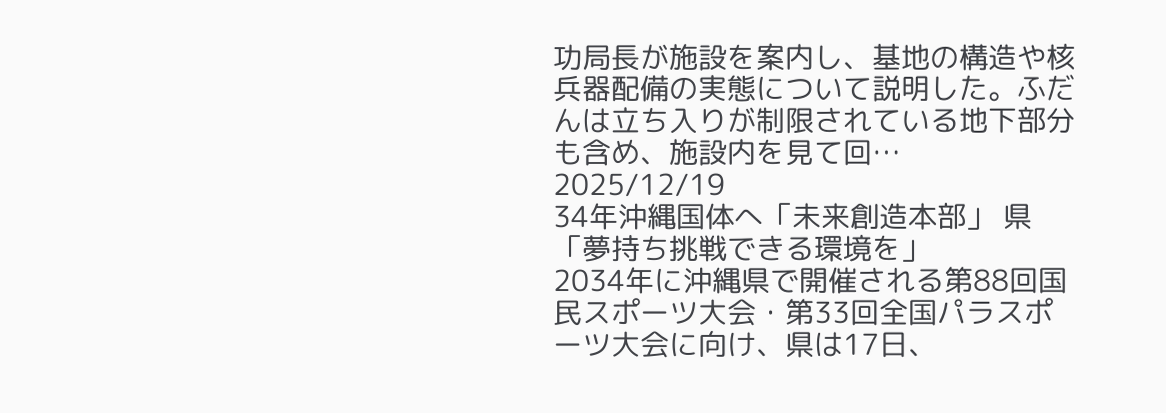功局長が施設を案内し、基地の構造や核兵器配備の実態について説明した。ふだんは立ち入りが制限されている地下部分も含め、施設内を見て回…
2025/12/19
34年沖縄国体へ「未来創造本部」 県「夢持ち挑戦できる環境を」
2034年に沖縄県で開催される第88回国民スポーツ大会・第33回全国パラスポーツ大会に向け、県は17日、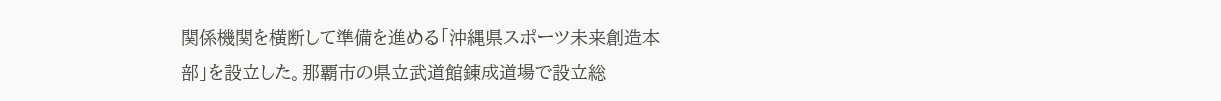関係機関を横断して準備を進める「沖縄県スポーツ未来創造本部」を設立した。那覇市の県立武道館錬成道場で設立総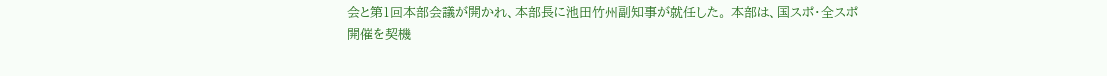会と第1回本部会議が開かれ、本部長に池田竹州副知事が就任した。 本部は、国スポ・全スポ開催を契機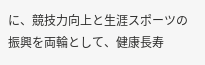に、競技力向上と生涯スポーツの振興を両輪として、健康長寿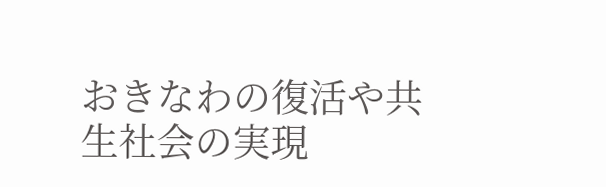おきなわの復活や共生社会の実現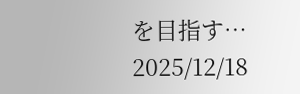を目指す…
2025/12/18